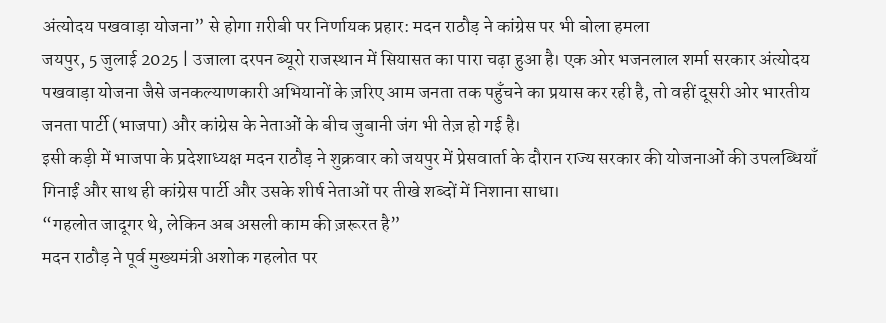अंत्योदय पखवाड़ा योजना” से होगा ग़रीबी पर निर्णायक प्रहार: मदन राठौड़ ने कांग्रेस पर भी बोला हमला
जयपुर, 5 जुलाई 2025 | उजाला दरपन ब्यूरो राजस्थान में सियासत का पारा चढ़ा हुआ है। एक ओर भजनलाल शर्मा सरकार अंत्योदय पखवाड़ा योजना जैसे जनकल्याणकारी अभियानों के ज़रिए आम जनता तक पहुँचने का प्रयास कर रही है, तो वहीं दूसरी ओर भारतीय जनता पार्टी (भाजपा) और कांग्रेस के नेताओं के बीच जुबानी जंग भी तेज़ हो गई है।
इसी कड़ी में भाजपा के प्रदेशाध्यक्ष मदन राठौड़ ने शुक्रवार को जयपुर में प्रेसवार्ता के दौरान राज्य सरकार की योजनाओं की उपलब्धियाँ गिनाईं और साथ ही कांग्रेस पार्टी और उसके शीर्ष नेताओं पर तीखे शब्दों में निशाना साधा।
“गहलोत जादूगर थे, लेकिन अब असली काम की ज़रूरत है”
मदन राठौड़ ने पूर्व मुख्यमंत्री अशोक गहलोत पर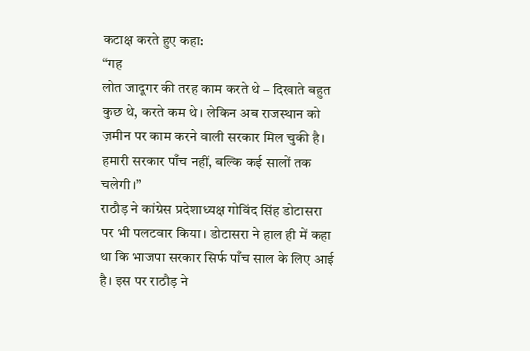कटाक्ष करते हुए कहा:
“गह
लोत जादूगर की तरह काम करते थे – दिखाते बहुत कुछ थे, करते कम थे। लेकिन अब राजस्थान को ज़मीन पर काम करने वाली सरकार मिल चुकी है। हमारी सरकार पाँच नहीं, बल्कि कई सालों तक चलेगी।”
राठौड़ ने कांग्रेस प्रदेशाध्यक्ष गोविंद सिंह डोटासरा पर भी पलटवार किया। डोटासरा ने हाल ही में कहा था कि भाजपा सरकार सिर्फ पाँच साल के लिए आई है। इस पर राठौड़ ने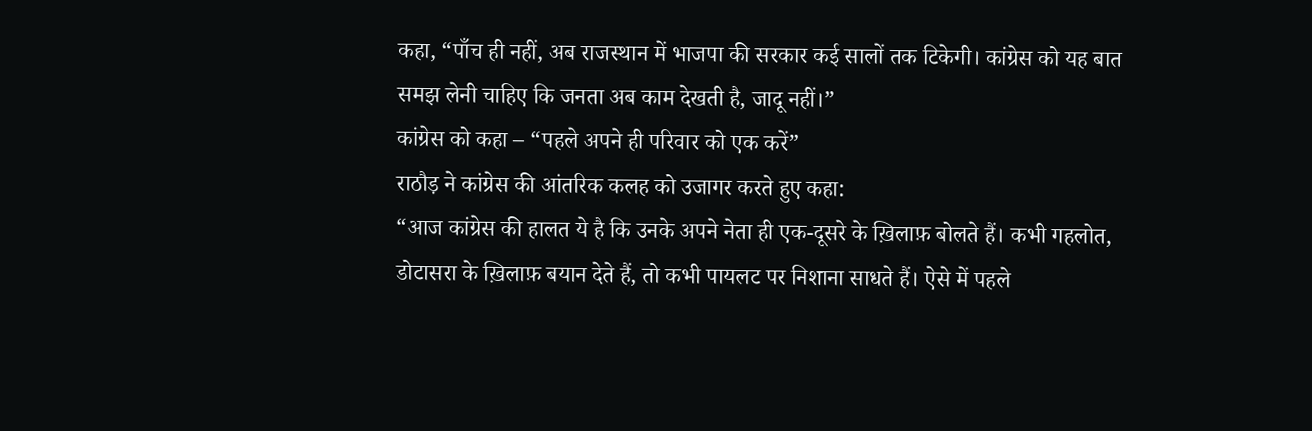कहा, “पाँच ही नहीं, अब राजस्थान में भाजपा की सरकार कई सालों तक टिकेगी। कांग्रेस को यह बात समझ लेनी चाहिए कि जनता अब काम देखती है, जादू नहीं।”
कांग्रेस को कहा – “पहले अपने ही परिवार को एक करें”
राठौड़ ने कांग्रेस की आंतरिक कलह को उजागर करते हुए कहा:
“आज कांग्रेस की हालत ये है कि उनके अपने नेता ही एक-दूसरे के ख़िलाफ़ बोलते हैं। कभी गहलोत, डोटासरा के ख़िलाफ़ बयान देते हैं, तो कभी पायलट पर निशाना साधते हैं। ऐसे में पहले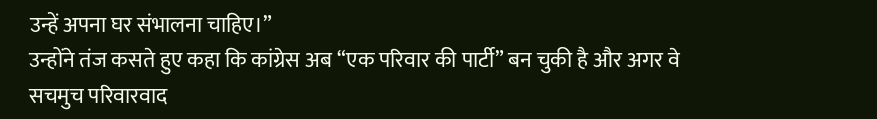उन्हें अपना घर संभालना चाहिए।”
उन्होंने तंज कसते हुए कहा कि कांग्रेस अब “एक परिवार की पार्टी” बन चुकी है और अगर वे सचमुच परिवारवाद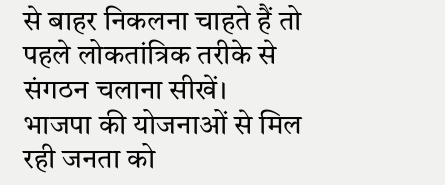से बाहर निकलना चाहते हैं तो पहले लोकतांत्रिक तरीके से संगठन चलाना सीखें।
भाजपा की योजनाओं से मिल रही जनता को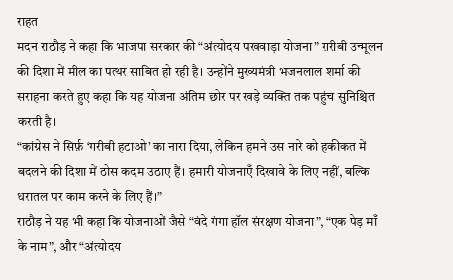राहत
मदन राठौड़ ने कहा कि भाजपा सरकार की “अंत्योदय पखवाड़ा योजना” ग़रीबी उन्मूलन की दिशा में मील का पत्थर साबित हो रही है। उन्होंने मुख्यमंत्री भजनलाल शर्मा की सराहना करते हुए कहा कि यह योजना अंतिम छोर पर खड़े व्यक्ति तक पहुंच सुनिश्चित करती है।
“कांग्रेस ने सिर्फ़ ‘गरीबी हटाओ’ का नारा दिया, लेकिन हमने उस नारे को हकीकत में बदलने की दिशा में ठोस कदम उठाए हैं। हमारी योजनाएँ दिखावे के लिए नहीं, बल्कि धरातल पर काम करने के लिए हैं।”
राठौड़ ने यह भी कहा कि योजनाओं जैसे “वंदे गंगा हॉल संरक्षण योजना”, “एक पेड़ माँ के नाम”, और “अंत्योदय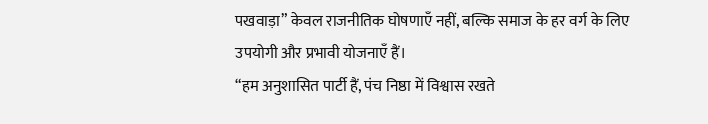पखवाड़ा” केवल राजनीतिक घोषणाएँ नहीं, बल्कि समाज के हर वर्ग के लिए उपयोगी और प्रभावी योजनाएँ हैं।
“हम अनुशासित पार्टी हैं, पंच निष्ठा में विश्वास रखते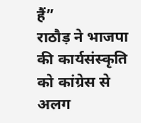हैं”
राठौड़ ने भाजपा की कार्यसंस्कृति को कांग्रेस से अलग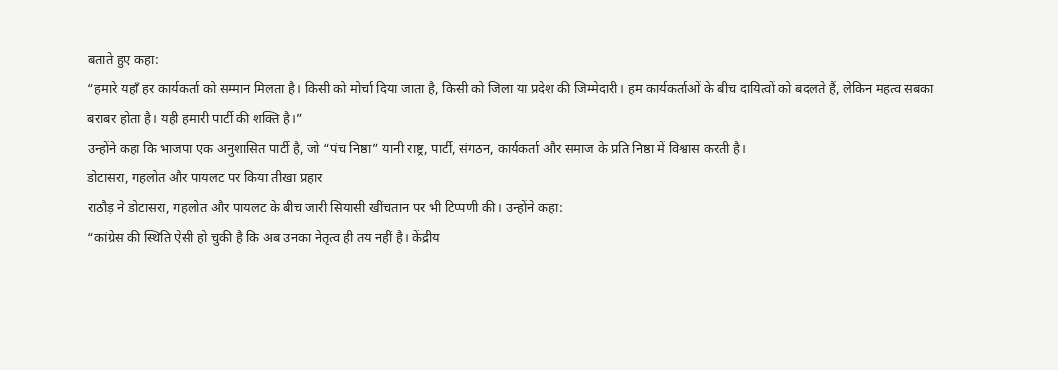बताते हुए कहा:
“हमारे यहाँ हर कार्यकर्ता को सम्मान मिलता है। किसी को मोर्चा दिया जाता है, किसी को जिला या प्रदेश की जिम्मेदारी। हम कार्यकर्ताओं के बीच दायित्वों को बदलते हैं, लेकिन महत्व सबका बराबर होता है। यही हमारी पार्टी की शक्ति है।”
उन्होंने कहा कि भाजपा एक अनुशासित पार्टी है, जो “पंच निष्ठा” यानी राष्ट्र, पार्टी, संगठन, कार्यकर्ता और समाज के प्रति निष्ठा में विश्वास करती है।
डोटासरा, गहलोत और पायलट पर किया तीखा प्रहार
राठौड़ ने डोटासरा, गहलोत और पायलट के बीच जारी सियासी खींचतान पर भी टिप्पणी की। उन्होंने कहा:
“कांग्रेस की स्थिति ऐसी हो चुकी है कि अब उनका नेतृत्व ही तय नहीं है। केंद्रीय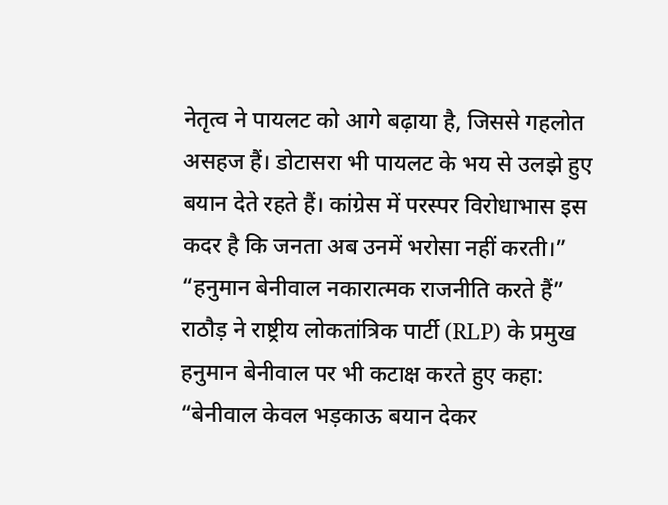नेतृत्व ने पायलट को आगे बढ़ाया है, जिससे गहलोत असहज हैं। डोटासरा भी पायलट के भय से उलझे हुए बयान देते रहते हैं। कांग्रेस में परस्पर विरोधाभास इस कदर है कि जनता अब उनमें भरोसा नहीं करती।”
“हनुमान बेनीवाल नकारात्मक राजनीति करते हैं”
राठौड़ ने राष्ट्रीय लोकतांत्रिक पार्टी (RLP) के प्रमुख हनुमान बेनीवाल पर भी कटाक्ष करते हुए कहा:
“बेनीवाल केवल भड़काऊ बयान देकर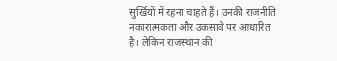सुर्खियों में रहना चाहते हैं। उनकी राजनीति नकारात्मकता और उकसावे पर आधारित है। लेकिन राजस्थान की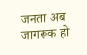जनता अब जागरूक हो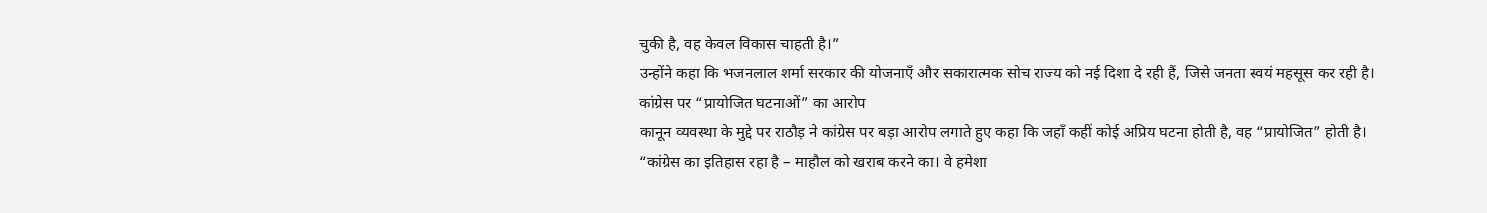चुकी है, वह केवल विकास चाहती है।”
उन्होंने कहा कि भजनलाल शर्मा सरकार की योजनाएँ और सकारात्मक सोच राज्य को नई दिशा दे रही हैं, जिसे जनता स्वयं महसूस कर रही है।
कांग्रेस पर “प्रायोजित घटनाओं” का आरोप
कानून व्यवस्था के मुद्दे पर राठौड़ ने कांग्रेस पर बड़ा आरोप लगाते हुए कहा कि जहाँ कहीं कोई अप्रिय घटना होती है, वह “प्रायोजित” होती है।
“कांग्रेस का इतिहास रहा है – माहौल को खराब करने का। वे हमेशा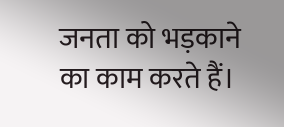जनता को भड़काने का काम करते हैं।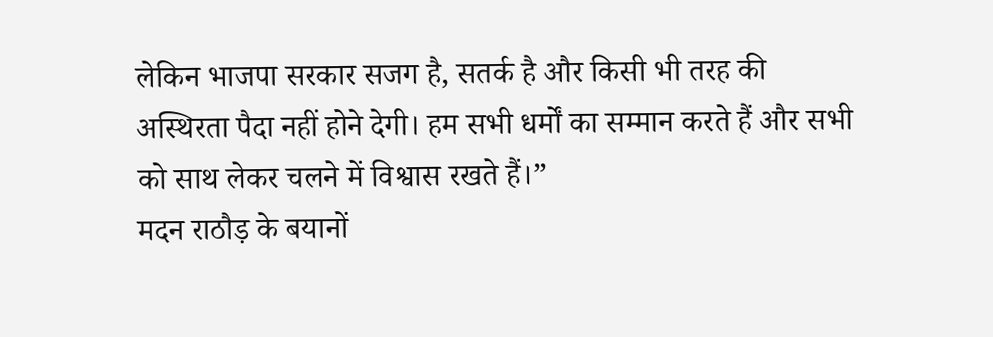लेकिन भाजपा सरकार सजग है, सतर्क है और किसी भी तरह की अस्थिरता पैदा नहीं होने देगी। हम सभी धर्मों का सम्मान करते हैं और सभी को साथ लेकर चलने में विश्वास रखते हैं।”
मदन राठौड़ के बयानों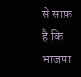से साफ़ है कि भाजपा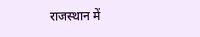राजस्थान में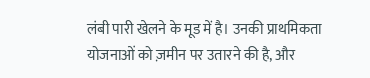लंबी पारी खेलने के मूड में है। उनकी प्राथमिकता योजनाओं को ज़मीन पर उतारने की है, और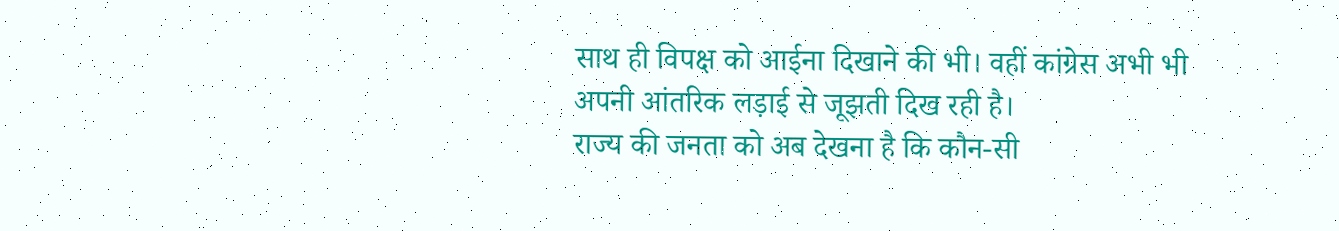साथ ही विपक्ष को आईना दिखाने की भी। वहीं कांग्रेस अभी भी अपनी आंतरिक लड़ाई से जूझती दिख रही है।
राज्य की जनता को अब देखना है कि कौन-सी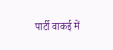पार्टी वाकई में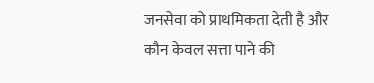जनसेवा को प्राथमिकता देती है और कौन केवल सत्ता पाने की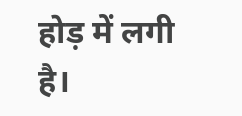होड़ में लगी है।